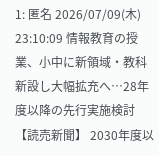1: 匿名 2026/07/09(木) 23:10:09 情報教育の授業、小中に新領域・教科新設し大幅拡充へ…28年度以降の先行実施検討【読売新聞】 2030年度以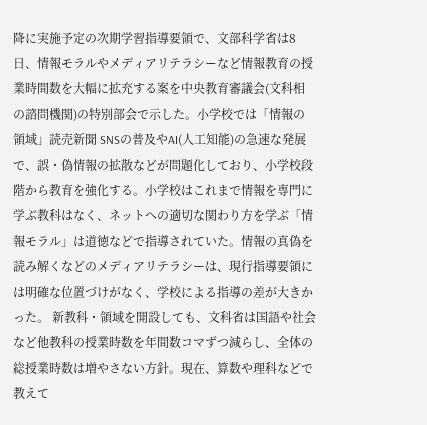降に実施予定の次期学習指導要領で、文部科学省は8日、情報モラルやメディアリテラシーなど情報教育の授業時間数を大幅に拡充する案を中央教育審議会(文科相の諮問機関)の特別部会で示した。小学校では「情報の領域」読売新聞 SNSの普及やAI(人工知能)の急速な発展で、誤・偽情報の拡散などが問題化しており、小学校段階から教育を強化する。小学校はこれまで情報を専門に学ぶ教科はなく、ネットへの適切な関わり方を学ぶ「情報モラル」は道徳などで指導されていた。情報の真偽を読み解くなどのメディアリテラシーは、現行指導要領には明確な位置づけがなく、学校による指導の差が大きかった。 新教科・領域を開設しても、文科省は国語や社会など他教科の授業時数を年間数コマずつ減らし、全体の総授業時数は増やさない方針。現在、算数や理科などで教えて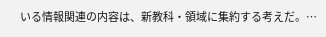いる情報関連の内容は、新教科・領域に集約する考えだ。…